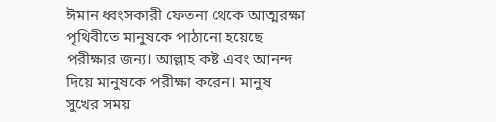ঈমান ধ্বংসকারী ফেতনা থেকে আত্মরক্ষা
পৃথিবীতে মানুষকে পাঠানো হয়েছে পরীক্ষার জন্য। আল্লাহ কষ্ট এবং আনন্দ দিয়ে মানুষকে পরীক্ষা করেন। মানুষ সুখের সময়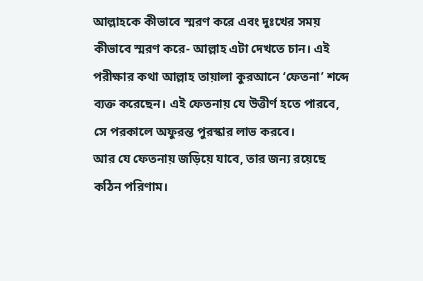আল্লাহকে কীভাবে স্মরণ করে এবং দুঃখের সময় কীভাবে স্মরণ করে- আল্লাহ এটা দেখতে চান। এই পরীক্ষার কথা আল্লাহ তায়ালা কুরআনে ‘ফেতনা’ শব্দে ব্যক্ত করেছেন। এই ফেতনায় যে উত্তীর্ণ হতে পারবে, সে পরকালে অফুরন্ত পুরস্কার লাভ করবে।
আর যে ফেতনায় জড়িয়ে যাবে, তার জন্য রয়েছে কঠিন পরিণাম।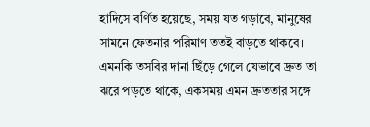হাদিসে বর্ণিত হয়েছে, সময় যত গড়াবে, মানুষের সামনে ফেতনার পরিমাণ ততই বাড়তে থাকবে। এমনকি তসবির দানা ছিঁড়ে গেলে যেভাবে দ্রুত তা ঝরে পড়তে থাকে, একসময় এমন দ্রুততার সঙ্গে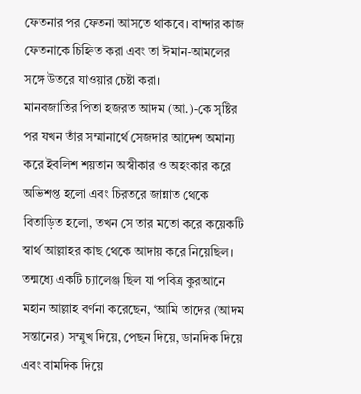ফেতনার পর ফেতনা আসতে থাকবে। বান্দার কাজ ফেতনাকে চিহ্নিত করা এবং তা ঈমান-আমলের সঙ্গে উতরে যাওয়ার চেষ্টা করা।
মানবজাতির পিতা হজরত আদম (আ.)-কে সৃষ্টির পর যখন তাঁর সম্মানার্থে সেজদার আদেশ অমান্য করে ইবলিশ শয়তান অস্বীকার ও অহংকার করে অভিশপ্ত হলো এবং চিরতরে জান্নাত থেকে বিতাড়িত হলো, তখন সে তার মতো করে কয়েকটি স্বার্থ আল্লাহর কাছ থেকে আদায় করে নিয়েছিল। তন্মধ্যে একটি চ্যালেঞ্জ ছিল যা পবিত্র কুরআনে মহান আল্লাহ বর্ণনা করেছেন, ‘আমি তাদের (আদম সন্তানের) সম্মুখ দিয়ে, পেছন দিয়ে, ডানদিক দিয়ে এবং বামদিক দিয়ে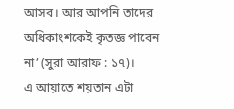আসব। আর আপনি তাদের অধিকাংশকেই কৃতজ্ঞ পাবেন না’ (সুরা আরাফ : ১৭)।
এ আয়াতে শয়তান এটা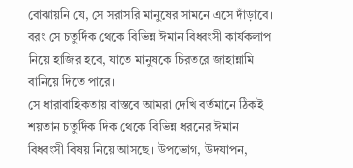বোঝায়নি যে, সে সরাসরি মানুষের সামনে এসে দাঁড়াবে। বরং সে চতুর্দিক থেকে বিভিন্ন ঈমান বিধ্বংসী কার্যকলাপ নিয়ে হাজির হবে, যাতে মানুষকে চিরতরে জাহান্নামি বানিয়ে দিতে পারে।
সে ধারাবাহিকতায় বাস্তবে আমরা দেখি বর্তমানে ঠিকই শয়তান চতুর্দিক দিক থেকে বিভিন্ন ধরনের ঈমান বিধ্বংসী বিষয় নিয়ে আসছে। উপভোগ, উদযাপন,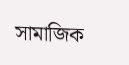সামাজিক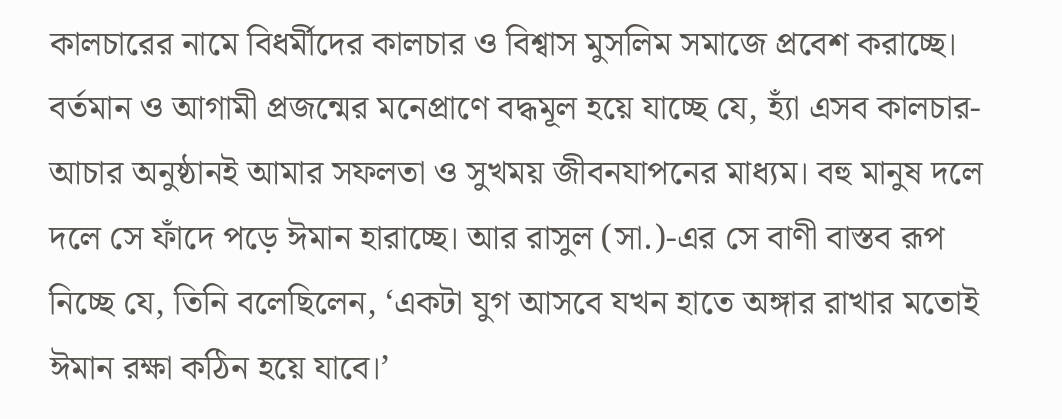কালচারের নামে বিধর্মীদের কালচার ও বিশ্বাস মুসলিম সমাজে প্রবেশ করাচ্ছে। বর্তমান ও আগামী প্রজন্মের মনেপ্রাণে বদ্ধমূল হয়ে যাচ্ছে যে, হ্যাঁ এসব কালচার-আচার অনুষ্ঠানই আমার সফলতা ও সুখময় জীবনযাপনের মাধ্যম। বহু মানুষ দলে দলে সে ফাঁদে পড়ে ঈমান হারাচ্ছে। আর রাসুল (সা.)-এর সে বাণী বাস্তব রূপ নিচ্ছে যে, তিনি বলেছিলেন, ‘একটা যুগ আসবে যখন হাতে অঙ্গার রাখার মতোই ঈমান রক্ষা কঠিন হয়ে যাবে।’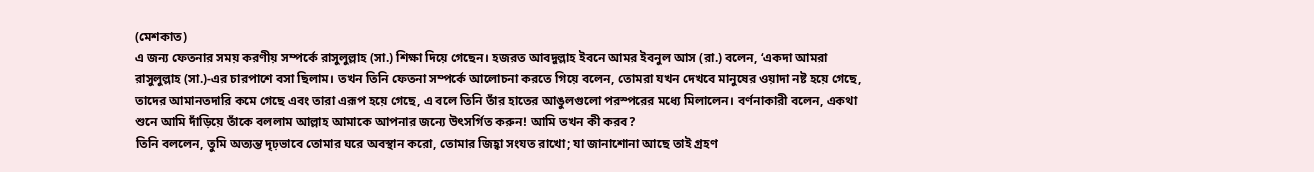(মেশকাত)
এ জন্য ফেতনার সময় করণীয় সম্পর্কে রাসুলুল্লাহ (সা.) শিক্ষা দিয়ে গেছেন। হজরত আবদুল্লাহ ইবনে আমর ইবনুল আস (রা.) বলেন, ‘একদা আমরা রাসুলুল্লাহ (সা.)-এর চারপাশে বসা ছিলাম। তখন তিনি ফেতনা সম্পর্কে আলোচনা করতে গিয়ে বলেন, তোমরা যখন দেখবে মানুষের ওয়াদা নষ্ট হয়ে গেছে, তাদের আমানতদারি কমে গেছে এবং তারা এরূপ হয়ে গেছে, এ বলে তিনি তাঁর হাতের আঙুলগুলো পরস্পরের মধ্যে মিলালেন। বর্ণনাকারী বলেন, একথা শুনে আমি দাঁড়িয়ে তাঁকে বললাম আল্লাহ আমাকে আপনার জন্যে উৎসর্গিত করুন! আমি তখন কী করব?
তিনি বললেন, তুমি অত্যন্ত দৃঢ়ভাবে তোমার ঘরে অবস্থান করো, তোমার জিহ্বা সংযত রাখো; যা জানাশোনা আছে তাই গ্রহণ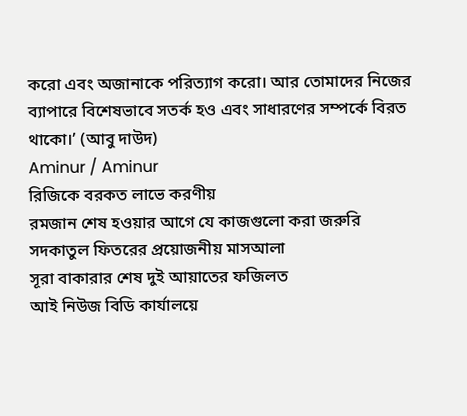করো এবং অজানাকে পরিত্যাগ করো। আর তোমাদের নিজের ব্যাপারে বিশেষভাবে সতর্ক হও এবং সাধারণের সম্পর্কে বিরত থাকো।’ (আবু দাউদ)
Aminur / Aminur
রিজিকে বরকত লাভে করণীয়
রমজান শেষ হওয়ার আগে যে কাজগুলো করা জরুরি
সদকাতুল ফিতরের প্রয়োজনীয় মাসআলা
সূরা বাকারার শেষ দুই আয়াতের ফজিলত
আই নিউজ বিডি কার্যালয়ে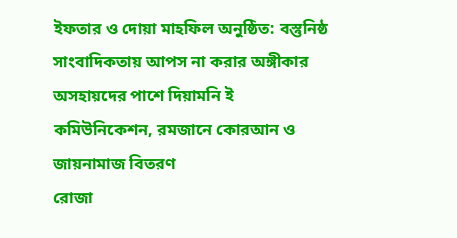ইফতার ও দোয়া মাহফিল অনুষ্ঠিত: বস্তুনিষ্ঠ সাংবাদিকতায় আপস না করার অঙ্গীকার
অসহায়দের পাশে দিয়ামনি ই কমিউনিকেশন, রমজানে কোরআন ও জায়নামাজ বিতরণ
রোজা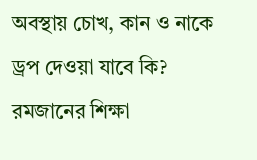অবস্থায় চোখ, কান ও নাকে ড্রপ দেওয়া যাবে কি?
রমজানের শিক্ষা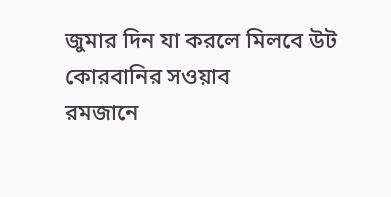জুমার দিন যা করলে মিলবে উট কোরবানির সওয়াব
রমজানে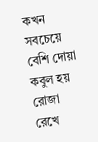কখন সবচেয়ে বেশি দোয়া কবুল হয়
রোজা রেখে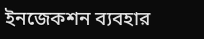ইনজেকশন ব্যবহার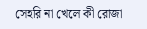সেহরি না খেলে কী রোজা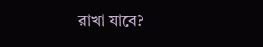রাখা যাবে?